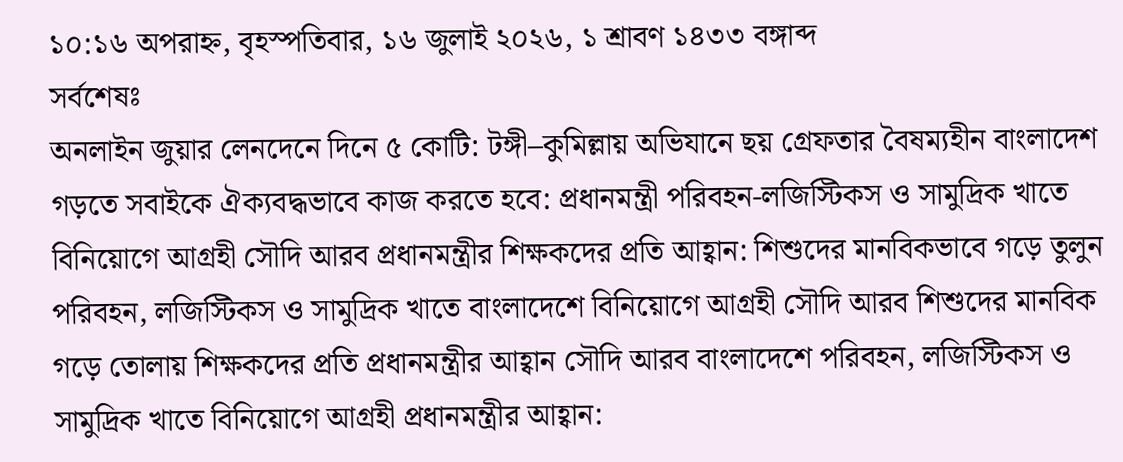১০:১৬ অপরাহ্ন, বৃহস্পতিবার, ১৬ জুলাই ২০২৬, ১ শ্রাবণ ১৪৩৩ বঙ্গাব্দ
সর্বশেষঃ
অনলাইন জুয়ার লেনদেনে দিনে ৫ কোটি: টঙ্গী–কুমিল্লায় অভিযানে ছয় গ্রেফতার বৈষম্যহীন বাংলাদেশ গড়তে সবাইকে ঐক্যবদ্ধভাবে কাজ করতে হবে: প্রধানমন্ত্রী পরিবহন-লজিস্টিকস ও সামুদ্রিক খাতে বিনিয়োগে আগ্রহী সৌদি আরব প্রধানমন্ত্রীর শিক্ষকদের প্রতি আহ্বান: শিশুদের মানবিকভাবে গড়ে তুলুন পরিবহন, লজিস্টিকস ও সামুদ্রিক খাতে বাংলাদেশে বিনিয়োগে আগ্রহী সৌদি আরব শিশুদের মানবিক গড়ে তোলায় শিক্ষকদের প্রতি প্রধানমন্ত্রীর আহ্বান সৌদি আরব বাংলাদেশে পরিবহন, লজিস্টিকস ও সামুদ্রিক খাতে বিনিয়োগে আগ্রহী প্রধানমন্ত্রীর আহ্বান: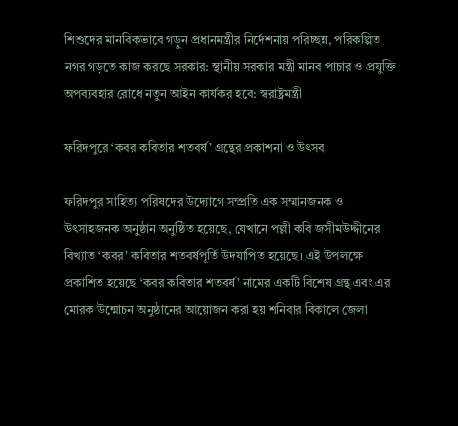শিশুদের মানবিকভাবে গড়ুন প্রধানমন্ত্রীর নির্দেশনায় পরিচ্ছন্ন, পরিকল্পিত নগর গড়তে কাজ করছে সরকার: স্থানীয় সরকার মন্ত্রী মানব পাচার ও প্রযুক্তি অপব্যবহার রোধে নতুন আইন কার্যকর হবে: স্বরাষ্ট্রমন্ত্রী

ফরিদপুরে ‘কবর কবিতার শতবর্ষ’ গ্রন্থের প্রকাশনা ও উৎসব

ফরিদপুর সাহিত্য পরিষদের উদ্যোগে সম্প্রতি এক সম্মানজনক ও উৎসাহজনক অনুষ্ঠান অনুষ্ঠিত হয়েছে, যেখানে পল্লী কবি জসীমউদ্দীনের বিখ্যাত ‘কবর’ কবিতার শতবর্ষপূর্তি উদযাপিত হয়েছে। এই উপলক্ষে প্রকাশিত হয়েছে ‘কবর কবিতার শতবর্ষ’ নামের একটি বিশেষ গ্রন্থ এবং এর মোরক উন্মোচন অনুষ্ঠানের আয়োজন করা হয় শনিবার বিকালে জেলা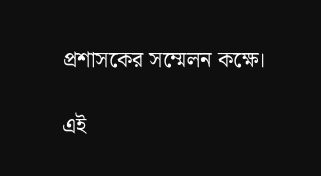প্রশাসকের সম্মেলন কক্ষে।

এই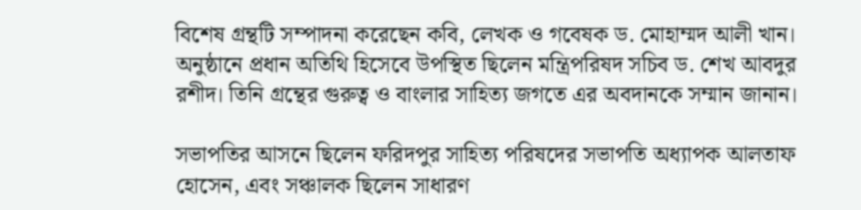বিশেষ গ্রন্থটি সম্পাদনা করেছেন কবি, লেখক ও গবেষক ড. মোহাম্মদ আলী খান। অনুষ্ঠানে প্রধান অতিথি হিসেবে উপস্থিত ছিলেন মন্ত্রিপরিষদ সচিব ড. শেখ আবদুর রশীদ। তিনি গ্রন্থের গুরুত্ব ও বাংলার সাহিত্য জগতে এর অবদানকে সম্মান জানান।

সভাপতির আসনে ছিলেন ফরিদপুর সাহিত্য পরিষদের সভাপতি অধ্যাপক আলতাফ হোসেন, এবং সঞ্চালক ছিলেন সাধারণ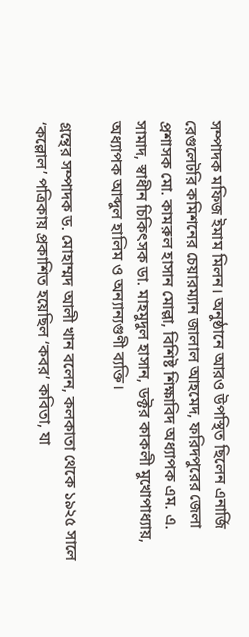সম্পাদক মফিজ ইমাম মিলন। অনুষ্ঠানে আরও উপস্থিত ছিলেন এনার্জি রেগুলেটরি কমিশনের চেয়ারম্যান জালাল আহমেদ, ফরিদপুরের জেলা প্রশাসক মো. কামরুল হাসান মোল্লা, বিশিষ্ট শিক্ষাবিদ অধ্যাপক এম. এ. সামাদ, স্বাধীন চিকিৎসক ডা. মাহমুদুল হাসান, ডক্টর কাকলী মুখোপাধ্যায়, অধ্যাপক আব্দুল হালিম ও অন্যান্যগুণী ব্যক্তি।

গ্রন্থের সম্পাদক ড. মোহাম্মদ আলী খান বলেন, কলকাতা থেকে ১৯২৫ সালে ‘কল্লোল’ পত্রিকায় প্রকাশিত হয়েছিল ‘কবর’ কবিতা, যা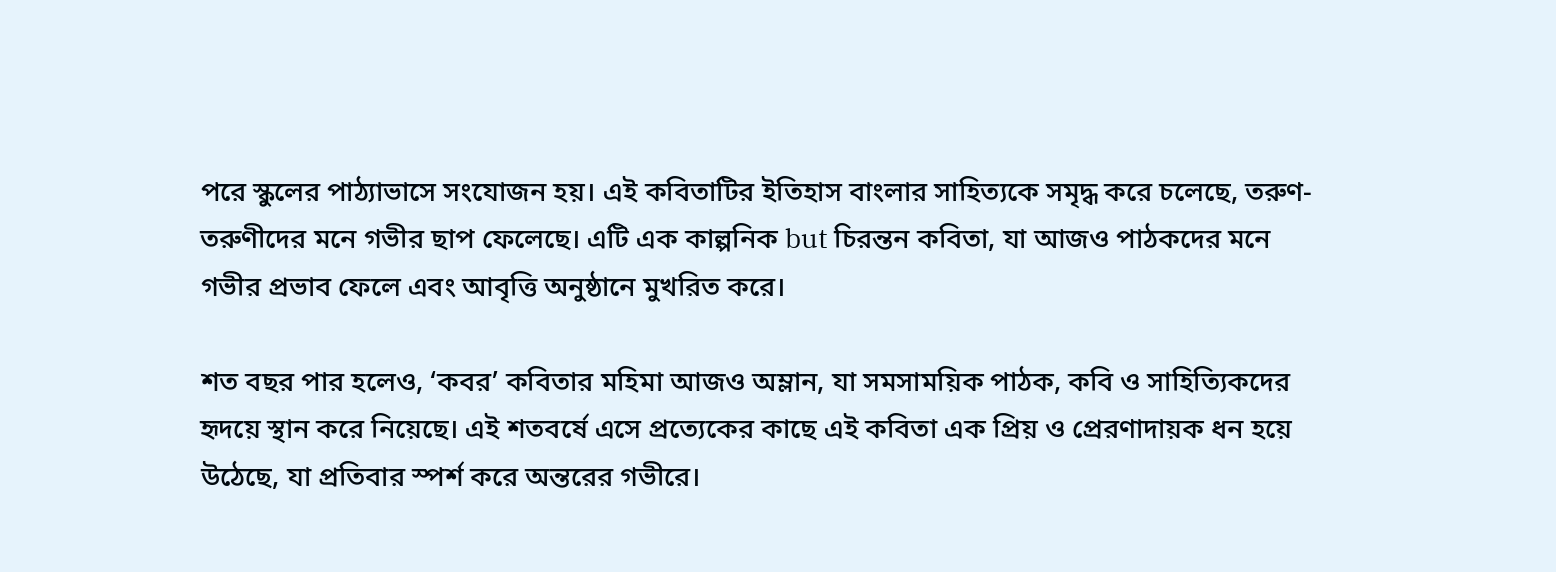পরে স্কুলের পাঠ্যাভাসে সংযোজন হয়। এই কবিতাটির ইতিহাস বাংলার সাহিত্যকে সমৃদ্ধ করে চলেছে, তরুণ-তরুণীদের মনে গভীর ছাপ ফেলেছে। এটি এক কাল্পনিক but চিরন্তন কবিতা, যা আজও পাঠকদের মনে গভীর প্রভাব ফেলে এবং আবৃত্তি অনুষ্ঠানে মুখরিত করে।

শত বছর পার হলেও, ‘কবর’ কবিতার মহিমা আজও অম্লান, যা সমসাময়িক পাঠক, কবি ও সাহিত্যিকদের হৃদয়ে স্থান করে নিয়েছে। এই শতবর্ষে এসে প্রত্যেকের কাছে এই কবিতা এক প্রিয় ও প্রেরণাদায়ক ধন হয়ে উঠেছে, যা প্রতিবার স্পর্শ করে অন্তরের গভীরে।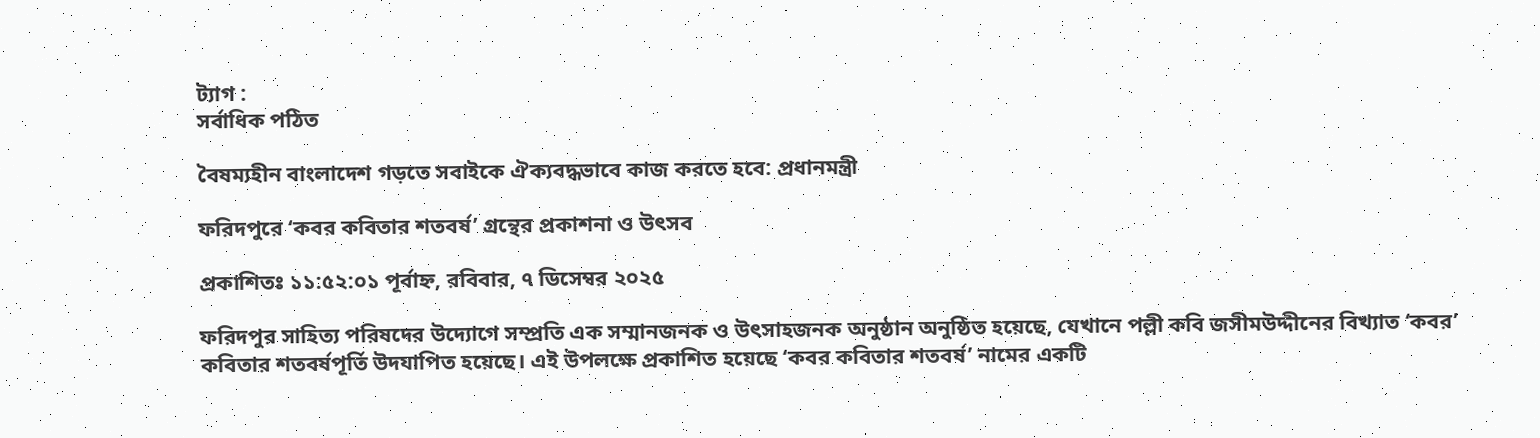ট্যাগ :
সর্বাধিক পঠিত

বৈষম্যহীন বাংলাদেশ গড়তে সবাইকে ঐক্যবদ্ধভাবে কাজ করতে হবে: প্রধানমন্ত্রী

ফরিদপুরে ‘কবর কবিতার শতবর্ষ’ গ্রন্থের প্রকাশনা ও উৎসব

প্রকাশিতঃ ১১:৫২:০১ পূর্বাহ্ন, রবিবার, ৭ ডিসেম্বর ২০২৫

ফরিদপুর সাহিত্য পরিষদের উদ্যোগে সম্প্রতি এক সম্মানজনক ও উৎসাহজনক অনুষ্ঠান অনুষ্ঠিত হয়েছে, যেখানে পল্লী কবি জসীমউদ্দীনের বিখ্যাত ‘কবর’ কবিতার শতবর্ষপূর্তি উদযাপিত হয়েছে। এই উপলক্ষে প্রকাশিত হয়েছে ‘কবর কবিতার শতবর্ষ’ নামের একটি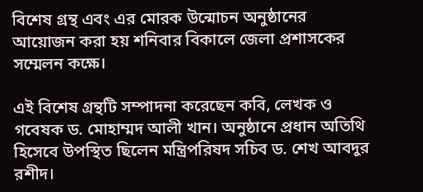বিশেষ গ্রন্থ এবং এর মোরক উন্মোচন অনুষ্ঠানের আয়োজন করা হয় শনিবার বিকালে জেলা প্রশাসকের সম্মেলন কক্ষে।

এই বিশেষ গ্রন্থটি সম্পাদনা করেছেন কবি, লেখক ও গবেষক ড. মোহাম্মদ আলী খান। অনুষ্ঠানে প্রধান অতিথি হিসেবে উপস্থিত ছিলেন মন্ত্রিপরিষদ সচিব ড. শেখ আবদুর রশীদ।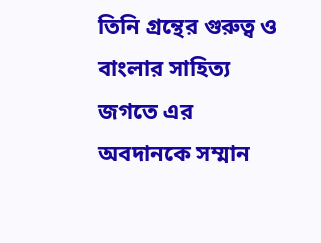তিনি গ্রন্থের গুরুত্ব ও বাংলার সাহিত্য জগতে এর অবদানকে সম্মান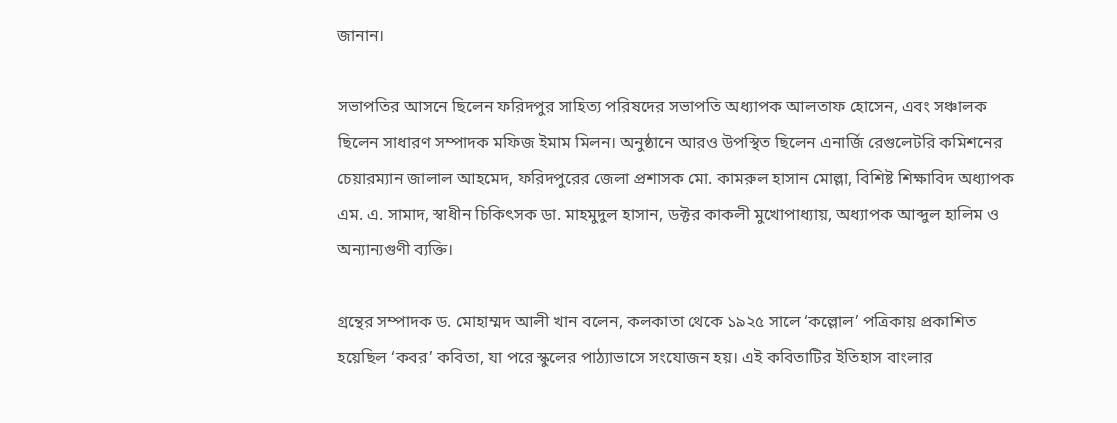জানান।

সভাপতির আসনে ছিলেন ফরিদপুর সাহিত্য পরিষদের সভাপতি অধ্যাপক আলতাফ হোসেন, এবং সঞ্চালক ছিলেন সাধারণ সম্পাদক মফিজ ইমাম মিলন। অনুষ্ঠানে আরও উপস্থিত ছিলেন এনার্জি রেগুলেটরি কমিশনের চেয়ারম্যান জালাল আহমেদ, ফরিদপুরের জেলা প্রশাসক মো. কামরুল হাসান মোল্লা, বিশিষ্ট শিক্ষাবিদ অধ্যাপক এম. এ. সামাদ, স্বাধীন চিকিৎসক ডা. মাহমুদুল হাসান, ডক্টর কাকলী মুখোপাধ্যায়, অধ্যাপক আব্দুল হালিম ও অন্যান্যগুণী ব্যক্তি।

গ্রন্থের সম্পাদক ড. মোহাম্মদ আলী খান বলেন, কলকাতা থেকে ১৯২৫ সালে ‘কল্লোল’ পত্রিকায় প্রকাশিত হয়েছিল ‘কবর’ কবিতা, যা পরে স্কুলের পাঠ্যাভাসে সংযোজন হয়। এই কবিতাটির ইতিহাস বাংলার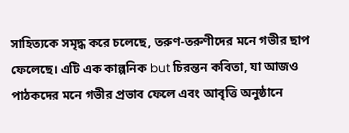সাহিত্যকে সমৃদ্ধ করে চলেছে, তরুণ-তরুণীদের মনে গভীর ছাপ ফেলেছে। এটি এক কাল্পনিক but চিরন্তন কবিতা, যা আজও পাঠকদের মনে গভীর প্রভাব ফেলে এবং আবৃত্তি অনুষ্ঠানে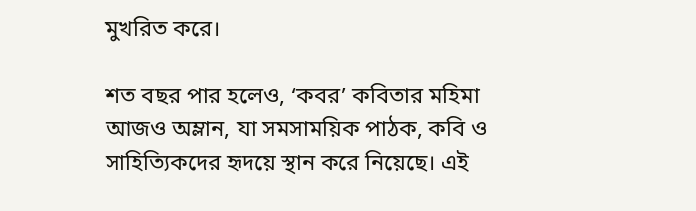মুখরিত করে।

শত বছর পার হলেও, ‘কবর’ কবিতার মহিমা আজও অম্লান, যা সমসাময়িক পাঠক, কবি ও সাহিত্যিকদের হৃদয়ে স্থান করে নিয়েছে। এই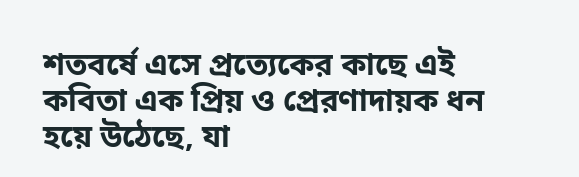শতবর্ষে এসে প্রত্যেকের কাছে এই কবিতা এক প্রিয় ও প্রেরণাদায়ক ধন হয়ে উঠেছে, যা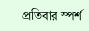প্রতিবার স্পর্শ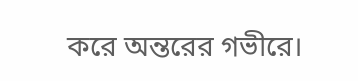করে অন্তরের গভীরে।